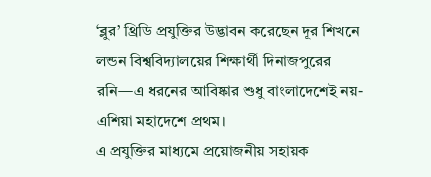‘ব্লুর’ থ্রিডি প্রযুক্তির উদ্ভাবন করেছেন দূর শিখনে লন্ডন বিশ্ববিদ্যালয়ের শিক্ষার্থী দিনাজপুরের রনি—এ ধরনের আবিষ্কার শুধু বাংলাদেশেই নয়-এশিয়া মহাদেশে প্রথম।
এ প্রযুক্তির মাধ্যমে প্রয়োজনীয় সহায়ক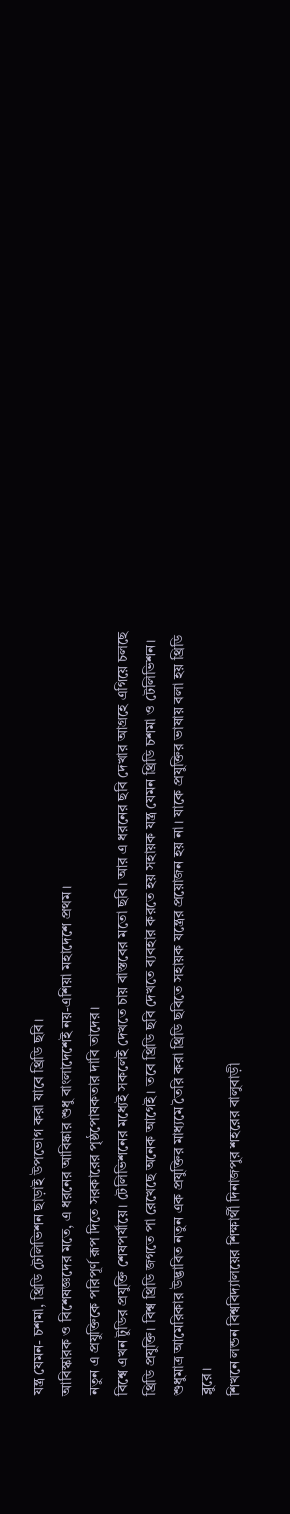যন্ত্র যেমন- চশমা, থ্রিডি টেলিভিশন ছাড়াই উপভোগ করা যাবে থ্রিডি ছবি।
আবিস্কারক ও বিশেষজ্ঞদের মতে, এ ধরনের আবিষ্কার শুধু বাংলাদেশেই নয়-এশিয়া মহাদেশে প্রথম।
নতুন এ প্রযুক্তিকে পরিপূর্ণ রূপ দিতে সরকারের পৃষ্ঠপোষকতার দাবি তাদের।
বিশ্বে এখন টুডির প্রযুক্তি শেষপর্যায়ে। টেলিভিশনের মধ্যেই সকলেই দেখতে চায় বাস্তবের মতো ছবি। আর এ ধরনের ছবি দেখার আগ্রহে এগিয়ে চলছে থ্রিডি প্রযুক্তি। বিশ্ব থ্রিডি জগতে পা রেখেছে অনেক আগেই। তবে থ্রিডি ছবি দেখতে ব্যবহার করতে হয় সহায়ক যন্ত্র যেমন থ্রিডি চশমা ও টেলিভিশন। শুধুমাত্র আমেরিকার উদ্ভাবিত নতুন এক প্রযুক্তির মাধ্যমে তৈরি করা থ্রিডি ছবিতে সহায়ক যন্ত্রের প্রয়োজন হয় না। যাকে প্রযুক্তির ভাষায় বলা হয় থ্রিডি ব্লুরে।
শিখনে লন্ডন বিশ্ববিদ্যালয়ের শিক্ষার্থী দিনাজপুর শহরের বালুবাড়ী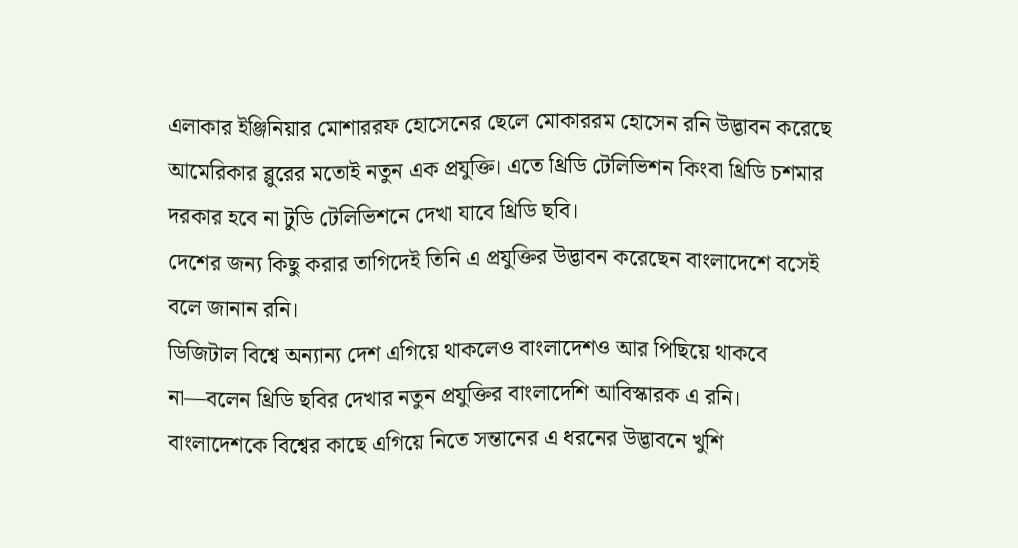এলাকার ইঞ্জিনিয়ার মোশাররফ হোসেনের ছেলে মোকাররম হোসেন রনি উদ্ভাবন করেছে আমেরিকার ব্লুরের মতোই নতুন এক প্রযুক্তি। এতে থ্রিডি টেলিভিশন কিংবা থ্রিডি চশমার দরকার হবে না টুডি টেলিভিশনে দেখা যাবে থ্রিডি ছবি।
দেশের জন্য কিছু করার তাগিদেই তিনি এ প্রযুক্তির উদ্ভাবন করেছেন বাংলাদেশে বসেই বলে জানান রনি।
ডিজিটাল বিশ্বে অন্যান্য দেশ এগিয়ে থাকলেও বাংলাদেশও আর পিছিয়ে থাকবে না—বলেন থ্রিডি ছবির দেখার নতুন প্রযুক্তির বাংলাদেশি আবিস্কারক এ রনি।
বাংলাদেশকে বিশ্বের কাছে এগিয়ে নিতে সন্তানের এ ধরনের উদ্ভাবনে খুশি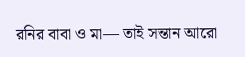রনির বাবা ও মা— তাই সন্তান আরো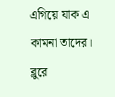এগিয়ে যাক এ কামনা তাদের।
ব্লুরে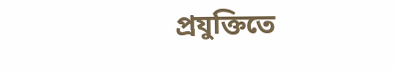প্রযুক্তিতে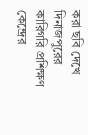করা ছবি দেখে দিনাজপুরের কারিগরি প্রশিক্ষণ কেন্দ্রের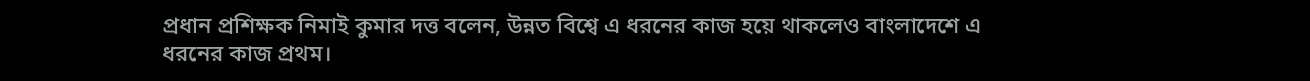প্রধান প্রশিক্ষক নিমাই কুমার দত্ত বলেন, উন্নত বিশ্বে এ ধরনের কাজ হয়ে থাকলেও বাংলাদেশে এ ধরনের কাজ প্রথম।